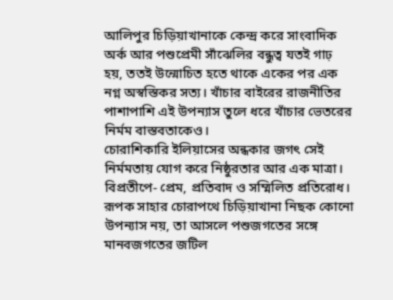আলিপুর চিড়িয়াখানাকে কেন্দ্র করে সাংবাদিক অর্ক আর পশুপ্রেমী সাঁঝেলির বন্ধুত্ব যতই গাঢ় হয়, ততই উন্মোচিত হতে থাকে একের পর এক নগ্ন অস্বস্তিকর সত্য। খাঁচার বাইরের রাজনীতির পাশাপাশি এই উপন্যাস তুলে ধরে খাঁচার ভেতরের নির্মম বাস্তবতাকেও।
চোরাশিকারি ইলিয়াসের অন্ধকার জগৎ সেই নির্মমতায় যোগ করে নিষ্ঠুরতার আর এক মাত্রা। বিপ্রতীপে- প্রেম, প্রতিবাদ ও সম্মিলিত প্রতিরোধ।
রূপক সাহার চোরাপথে চিড়িয়াখানা নিছক কোনো উপন্যাস নয়, তা আসলে পশুজগতের সঙ্গে মানবজগতের জটিল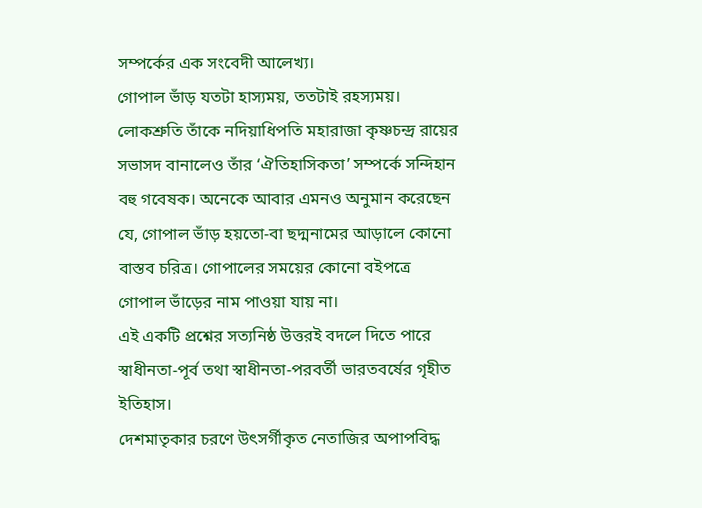সম্পর্কের এক সংবেদী আলেখ্য।
গোপাল ভাঁড় যতটা হাস্যময়, ততটাই রহস্যময়। লোকশ্রুতি তাঁকে নদিয়াধিপতি মহারাজা কৃষ্ণচন্দ্র রায়ের সভাসদ বানালেও তাঁর ‘ঐতিহাসিকতা’ সম্পর্কে সন্দিহান বহু গবেষক। অনেকে আবার এমনও অনুমান করেছেন যে, গোপাল ভাঁড় হয়তো-বা ছদ্মনামের আড়ালে কোনো বাস্তব চরিত্র। গোপালের সময়ের কোনো বইপত্রে গোপাল ভাঁড়ের নাম পাওয়া যায় না।
এই একটি প্রশ্নের সত্যনিষ্ঠ উত্তরই বদলে দিতে পারে স্বাধীনতা-পূর্ব তথা স্বাধীনতা-পরবর্তী ভারতবর্ষের গৃহীত ইতিহাস।
দেশমাতৃকার চরণে উৎসর্গীকৃত নেতাজির অপাপবিদ্ধ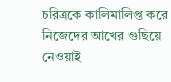চরিত্রকে কালিমালিপ্ত করে নিজেদের আখের গুছিয়ে নেওয়াই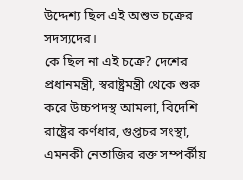উদ্দেশ্য ছিল এই অশুভ চক্রের সদস্যদের।
কে ছিল না এই চক্রে? দেশের প্রধানমন্ত্রী, স্বরাষ্ট্রমন্ত্রী থেকে শুরু করে উচ্চপদস্থ আমলা, বিদেশি রাষ্ট্রের কর্ণধার, গুপ্তচর সংস্থা, এমনকী নেতাজির রক্ত সম্পর্কীয়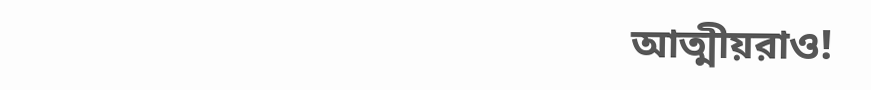আত্মীয়রাও!